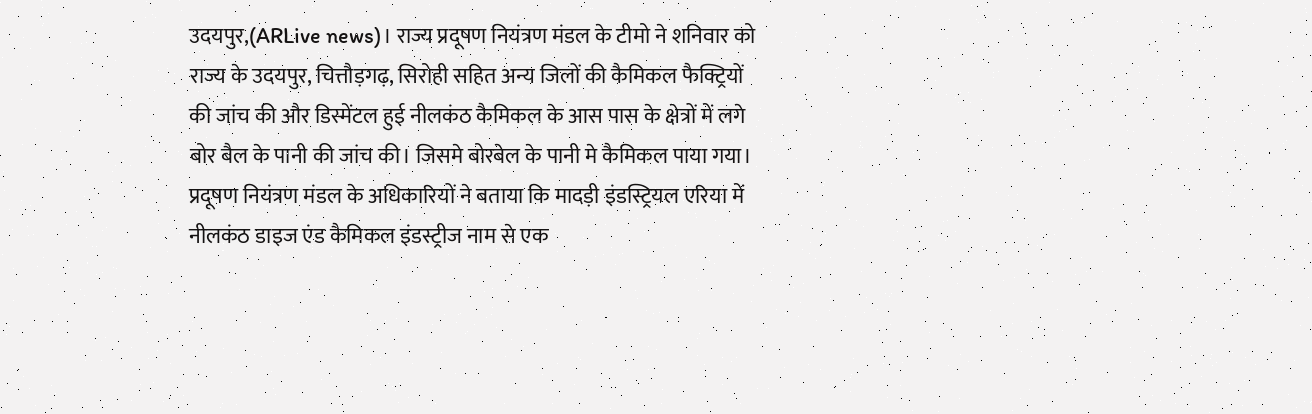उदयपुर,(ARLive news)। राज्य प्रदूषण नियंत्रण मंडल के टीमो ने शनिवार को राज्य के उदयपुर, चित्तौड़गढ़, सिरोही सहित अन्य जिलों की कैमिकल फैक्ट्रियों की जांच की और डिस्मेंटल हुई नीलकंठ कैमिकल के आस पास के क्षेत्रों में लगे बोर बैल के पानी की जांच की। जिसमे बोरबेल के पानी मे कैमिकल पाया गया।
प्रदूषण नियंत्रण मंडल के अधिकारियों ने बताया कि मादड़ी इंडस्ट्रियल एरिया में नीलकंठ डाइज एंड कैमिकल इंडस्ट्रीज नाम से एक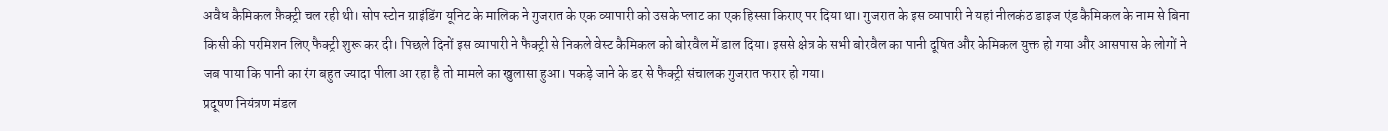अवैध कैमिकल फ़ैक्ट्री चल रही थी। सोप स्टोन ग्राइंडिंग यूनिट के मालिक ने गुजरात के एक व्यापारी को उसके प्लाट का एक हिस्सा किराए पर दिया था। गुजरात के इस व्यापारी ने यहां नीलकंठ डाइज एंड कैमिकल के नाम से बिना किसी की परमिशन लिए फैक्ट्री शुरू कर दी। पिछले दिनों इस व्यापारी ने फैक्ट्री से निकले वेस्ट कैमिकल को बोरवैल में डाल दिया। इससे क्षेत्र के सभी बोरवैल का पानी दूषित और केमिकल युक्त हो गया और आसपास के लोगों ने जब पाया कि पानी का रंग बहुत ज्यादा पीला आ रहा है तो मामले का खुलासा हुआ। पकड़े जाने के डर से फैक्ट्री संचालक गुजरात फरार हो गया।
प्रदूषण नियंत्रण मंडल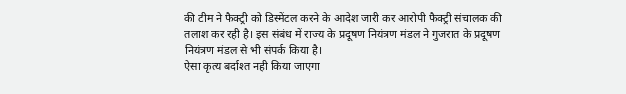की टीम ने फैक्ट्री को डिस्मेंटल करने के आदेश जारी कर आरोपी फैक्ट्री संचालक की तलाश कर रही है। इस संबंध में राज्य के प्रदूषण नियंत्रण मंडल ने गुजरात के प्रदूषण नियंत्रण मंडल से भी संपर्क किया है।
ऐसा कृत्य बर्दाश्त नही किया जाएगा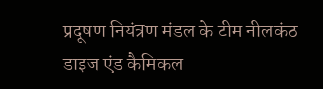प्रदूषण नियंत्रण मंडल के टीम नीलकंठ डाइज एंड कैमिकल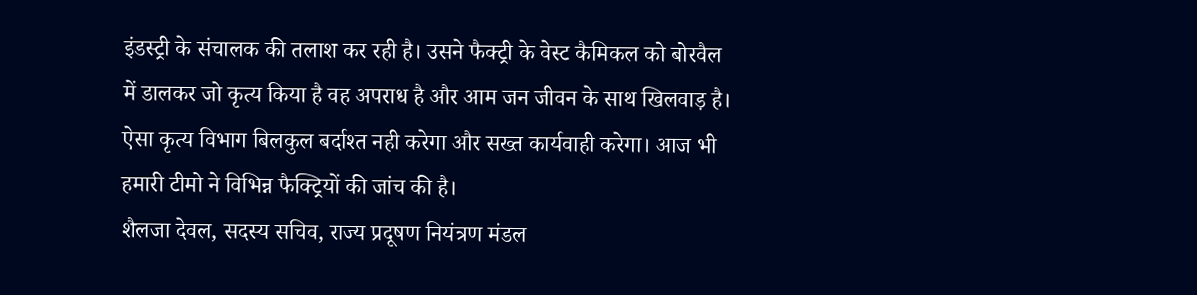इंडस्ट्री के संचालक की तलाश कर रही है। उसने फैक्ट्री के वेस्ट कैमिकल को बोरवैल में डालकर जो कृत्य किया है वह अपराध है और आम जन जीवन के साथ खिलवाड़ है। ऐसा कृत्य विभाग बिलकुल बर्दाश्त नही करेगा और सख्त कार्यवाही करेगा। आज भी हमारी टीमो ने विभिन्न फैक्ट्रियों की जांच की है।
शैलजा देवल, सदस्य सचिव, राज्य प्रदूषण नियंत्रण मंडल